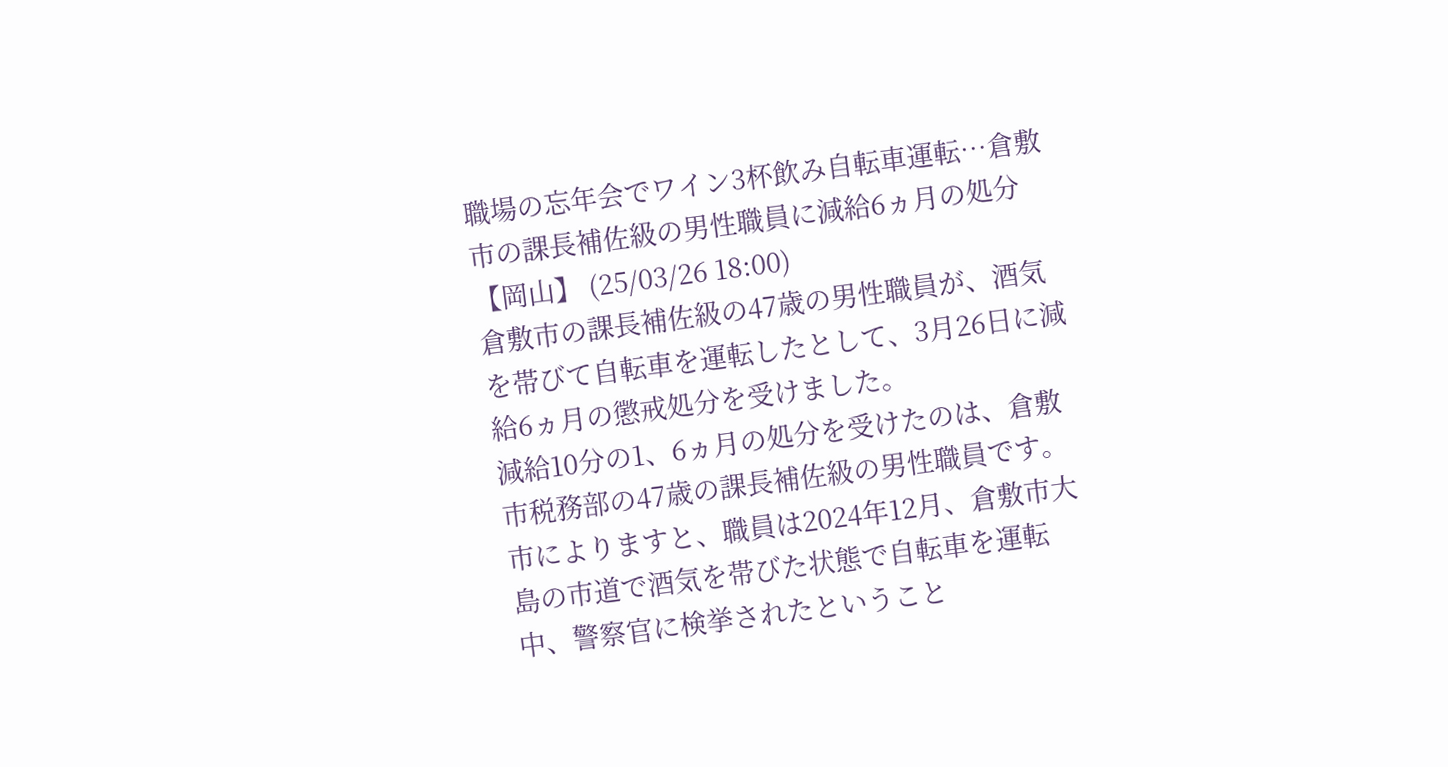職場の忘年会でワイン3杯飲み自転車運転…倉敷市の課長補佐級の男性職員に減給6ヵ月の処分【岡山】 (25/03/26 18:00)
倉敷市の課長補佐級の47歳の男性職員が、酒気を帯びて自転車を運転したとして、3月26日に減給6ヵ月の懲戒処分を受けました。
減給10分の1、6ヵ月の処分を受けたのは、倉敷市税務部の47歳の課長補佐級の男性職員です。
市によりますと、職員は2024年12月、倉敷市大島の市道で酒気を帯びた状態で自転車を運転中、警察官に検挙されたということ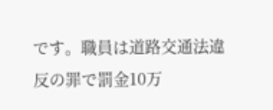です。職員は道路交通法違反の罪で罰金10万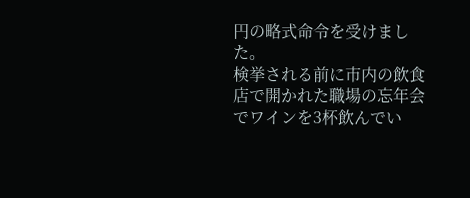円の略式命令を受けました。
検挙される前に市内の飲食店で開かれた職場の忘年会でワインを3杯飲んでい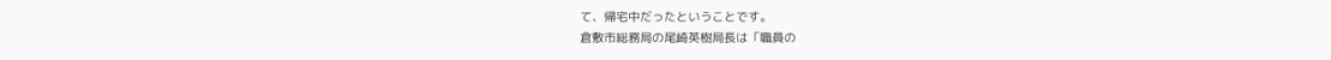て、帰宅中だったということです。
倉敷市総務局の尾崎英樹局長は「職員の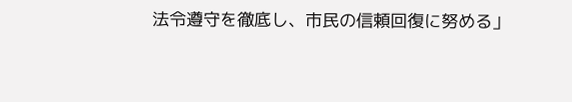法令遵守を徹底し、市民の信頼回復に努める」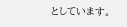としています。